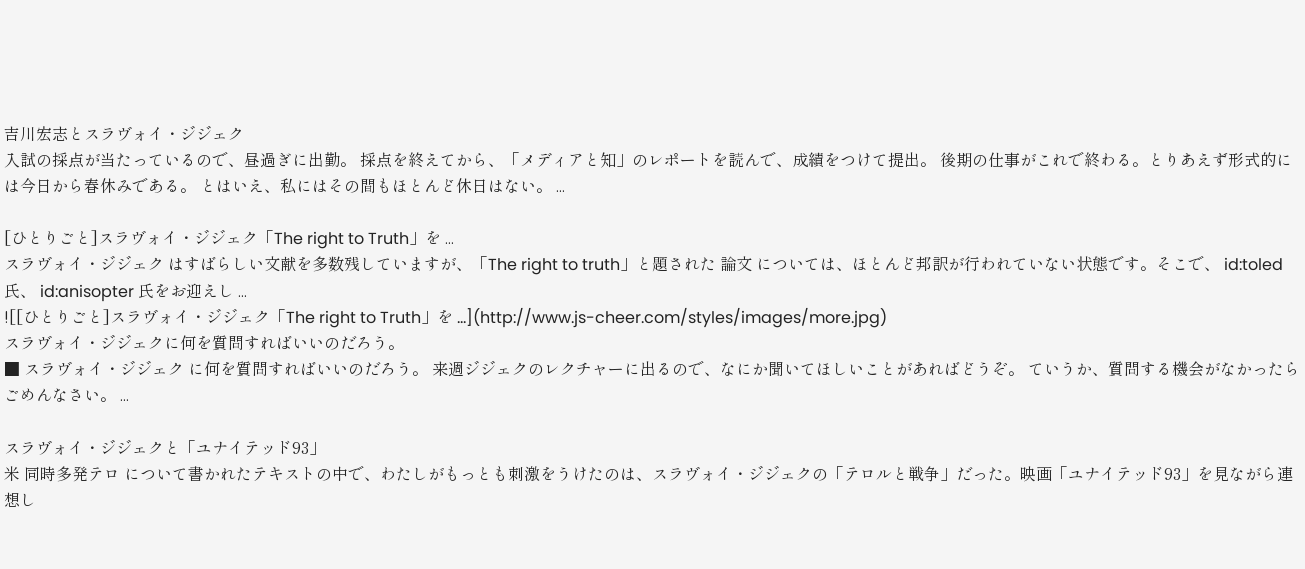吉川宏志とスラヴォイ・ジジェク
入試の採点が当たっているので、昼過ぎに出勤。 採点を終えてから、「メディアと知」のレポートを読んで、成績をつけて提出。 後期の仕事がこれで終わる。とりあえず形式的には今日から春休みである。 とはいえ、私にはその間もほとんど休日はない。 ...

[ひとりごと]スラヴォイ・ジジェク「The right to Truth」を ...
スラヴォイ・ジジェク はすばらしい文献を多数残していますが、「The right to truth」と題された 論文 については、ほとんど邦訳が行われていない状態です。そこで、 id:toled 氏、 id:anisopter 氏をお迎えし ...
![[ひとりごと]スラヴォイ・ジジェク「The right to Truth」を ...](http://www.js-cheer.com/styles/images/more.jpg)
スラヴォイ・ジジェクに何を質問すればいいのだろう。
■ スラヴォイ・ジジェク に何を質問すればいいのだろう。 来週ジジェクのレクチャーに出るので、なにか聞いてほしいことがあればどうぞ。 ていうか、質問する機会がなかったらごめんなさい。 ...

スラヴォイ・ジジェクと「ユナイテッド93」
米 同時多発テロ について書かれたテキストの中で、わたしがもっとも刺激をうけたのは、スラヴォイ・ジジェクの「テロルと戦争」だった。映画「ユナイテッド93」を見ながら連想し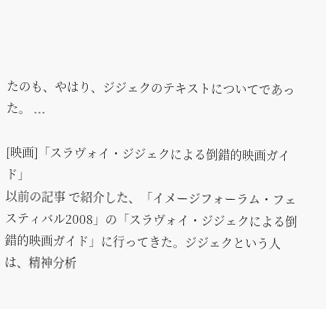たのも、やはり、ジジェクのテキストについてであった。 ...

[映画]「スラヴォイ・ジジェクによる倒錯的映画ガイド」
以前の記事 で紹介した、「イメージフォーラム・フェスティバル2008」の「スラヴォイ・ジジェクによる倒錯的映画ガイド」に行ってきた。ジジェクという人は、精神分析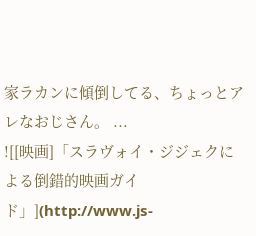家ラカンに傾倒してる、ちょっとアレなおじさん。 ...
![[映画]「スラヴォイ・ジジェクによる倒錯的映画ガイド」](http://www.js-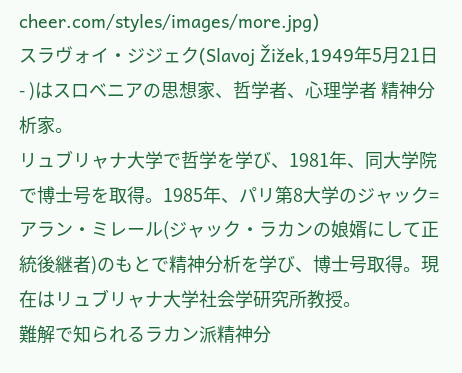cheer.com/styles/images/more.jpg)
スラヴォイ・ジジェク(Slavoj Žižek,1949年5月21日 - )はスロベニアの思想家、哲学者、心理学者 精神分析家。
リュブリャナ大学で哲学を学び、1981年、同大学院で博士号を取得。1985年、パリ第8大学のジャック=アラン・ミレール(ジャック・ラカンの娘婿にして正統後継者)のもとで精神分析を学び、博士号取得。現在はリュブリャナ大学社会学研究所教授。
難解で知られるラカン派精神分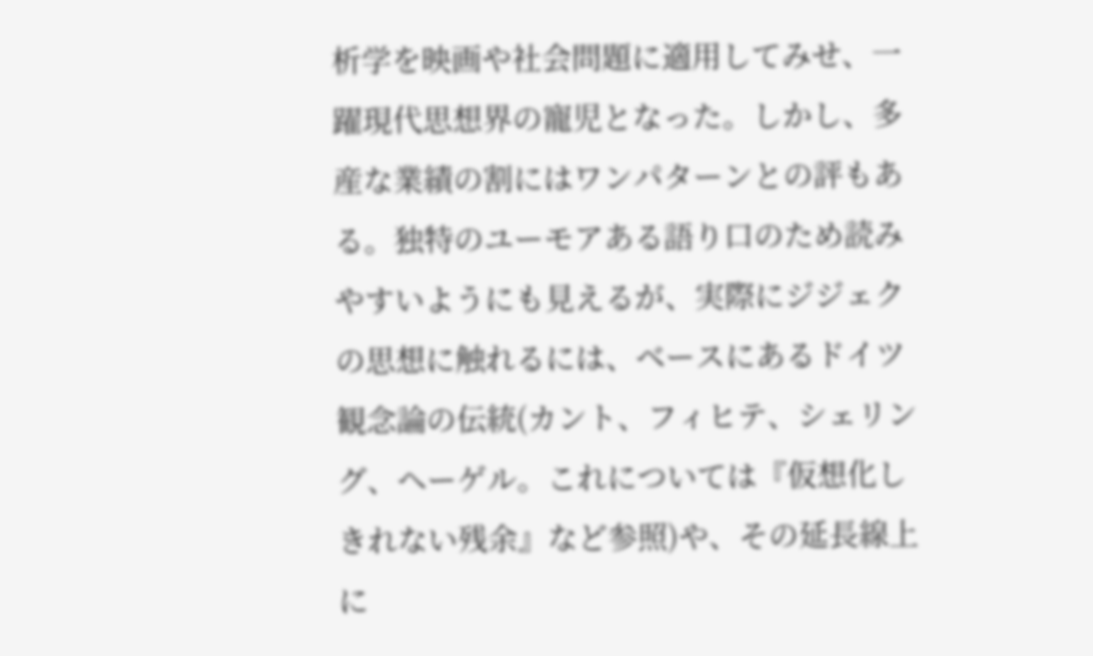析学を映画や社会問題に適用してみせ、一躍現代思想界の寵児となった。しかし、多産な業績の割にはワンパターンとの評もある。独特のユーモアある語り口のため読みやすいようにも見えるが、実際にジジェクの思想に触れるには、ベースにあるドイツ観念論の伝統(カント、フィヒテ、シェリング、ヘーゲル。これについては『仮想化しきれない残余』など参照)や、その延長線上に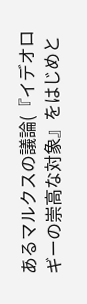あるマルクスの議論(『イデオロギーの崇高な対象』をはじめと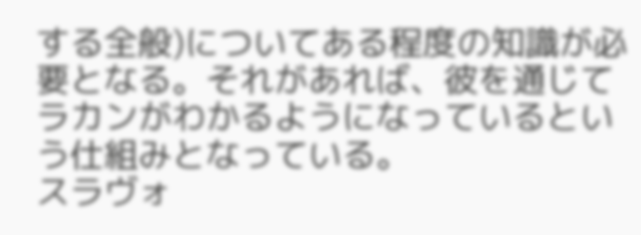する全般)についてある程度の知識が必要となる。それがあれば、彼を通じてラカンがわかるようになっているという仕組みとなっている。
スラヴォ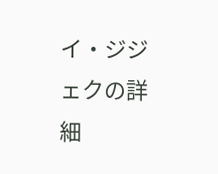イ・ジジェクの詳細